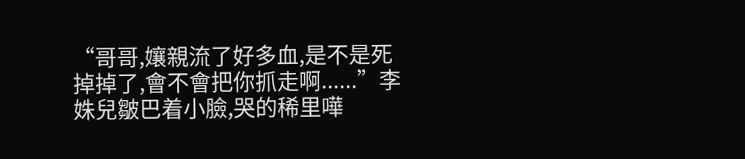“哥哥,孃親流了好多血,是不是死掉掉了,會不會把你抓走啊......”李姝兒皺巴着小臉,哭的稀里嘩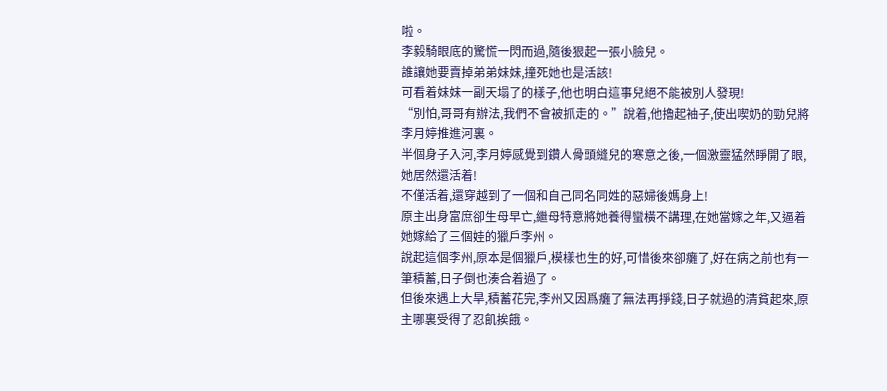啦。
李毅騎眼底的驚慌一閃而過,隨後狠起一張小臉兒。
誰讓她要賣掉弟弟妹妹,撞死她也是活該!
可看着妹妹一副天塌了的樣子,他也明白這事兒絕不能被別人發現!
“別怕,哥哥有辦法,我們不會被抓走的。”說着,他擼起袖子,使出喫奶的勁兒將李月婷推進河裏。
半個身子入河,李月婷感覺到鑽人骨頭縫兒的寒意之後,一個激靈猛然睜開了眼,她居然還活着!
不僅活着,還穿越到了一個和自己同名同姓的惡婦後媽身上!
原主出身富庶卻生母早亡,繼母特意將她養得蠻橫不講理,在她當嫁之年,又逼着她嫁給了三個娃的獵戶李州。
說起這個李州,原本是個獵戶,模樣也生的好,可惜後來卻癱了,好在病之前也有一筆積蓄,日子倒也湊合着過了。
但後來遇上大旱,積蓄花完,李州又因爲癱了無法再掙錢,日子就過的清貧起來,原主哪裏受得了忍飢挨餓。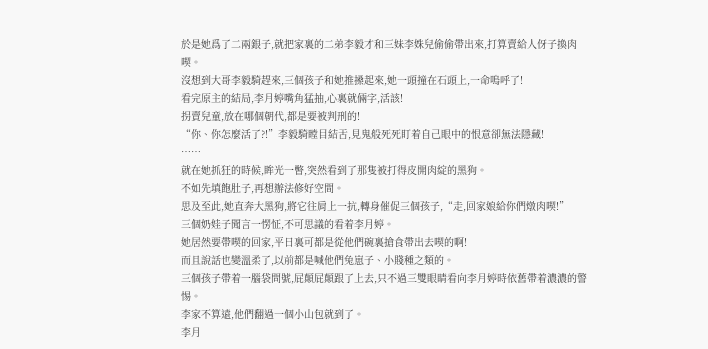於是她爲了二兩銀子,就把家裏的二弟李毅才和三妹李姝兒偷偷帶出來,打算賣給人伢子換肉喫。
沒想到大哥李毅騎趕來,三個孩子和她推搡起來,她一頭撞在石頭上,一命嗚呼了!
看完原主的結局,李月婷嘴角猛抽,心裏就倆字,活該!
拐賣兒童,放在哪個朝代,都是要被判刑的!
“你、你怎麼活了?!”李毅騎瞠目結舌,見鬼般死死盯着自己眼中的恨意卻無法隱藏!
……
就在她抓狂的時候,眸光一瞥,突然看到了那隻被打得皮開肉綻的黑狗。
不如先填飽肚子,再想辦法修好空間。
思及至此,她直奔大黑狗,將它往肩上一抗,轉身催促三個孩子,“走,回家娘給你們燉肉喫!”
三個奶娃子聞言一愣怔,不可思議的看着李月婷。
她居然要帶喫的回家,平日裏可都是從他們碗裏搶食帶出去喫的啊!
而且說話也變溫柔了,以前都是喊他們兔崽子、小賤種之類的。
三個孩子帶着一腦袋問號,屁顛屁顛跟了上去,只不過三雙眼睛看向李月婷時依舊帶着濃濃的警惕。
李家不算遠,他們翻過一個小山包就到了。
李月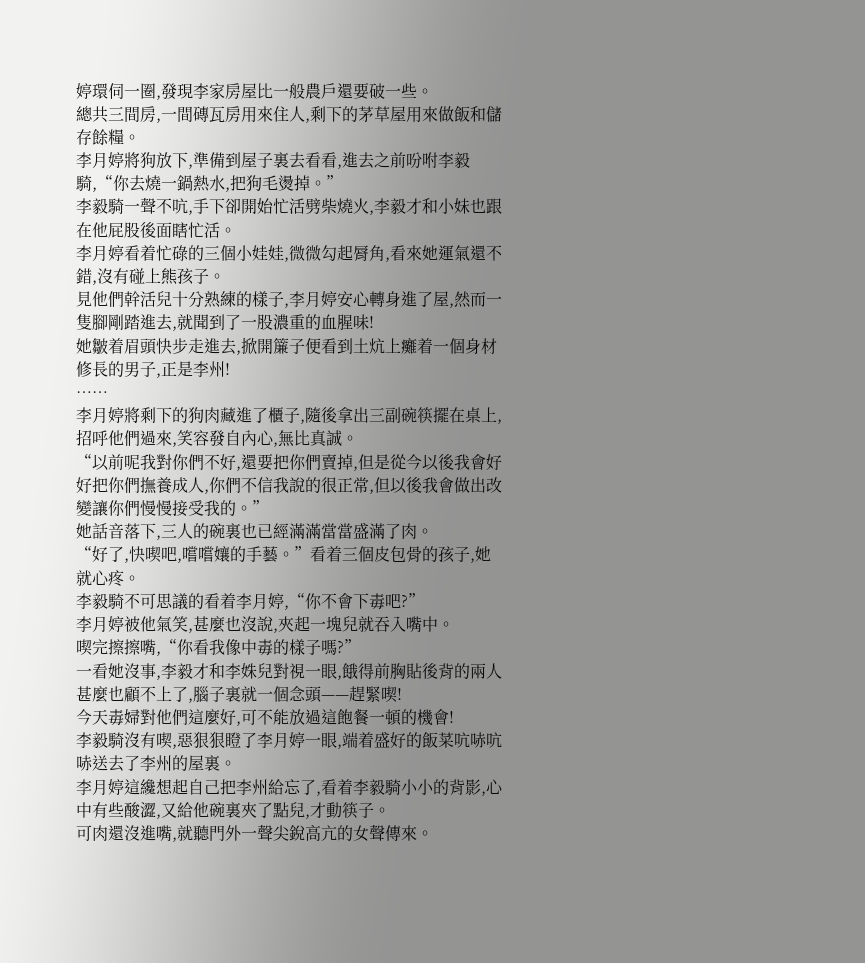婷環伺一圈,發現李家房屋比一般農戶還要破一些。
總共三間房,一間磚瓦房用來住人,剩下的茅草屋用來做飯和儲存餘糧。
李月婷將狗放下,準備到屋子裏去看看,進去之前吩咐李毅騎,“你去燒一鍋熱水,把狗毛燙掉。”
李毅騎一聲不吭,手下卻開始忙活劈柴燒火,李毅才和小妹也跟在他屁股後面瞎忙活。
李月婷看着忙碌的三個小娃娃,微微勾起脣角,看來她運氣還不錯,沒有碰上熊孩子。
見他們幹活兒十分熟練的樣子,李月婷安心轉身進了屋,然而一隻腳剛踏進去,就聞到了一股濃重的血腥味!
她皺着眉頭快步走進去,掀開簾子便看到土炕上癱着一個身材修長的男子,正是李州!
……
李月婷將剩下的狗肉藏進了櫃子,隨後拿出三副碗筷擺在桌上,招呼他們過來,笑容發自內心,無比真誠。
“以前呢我對你們不好,還要把你們賣掉,但是從今以後我會好好把你們撫養成人,你們不信我說的很正常,但以後我會做出改變讓你們慢慢接受我的。”
她話音落下,三人的碗裏也已經滿滿當當盛滿了肉。
“好了,快喫吧,嚐嚐孃的手藝。”看着三個皮包骨的孩子,她就心疼。
李毅騎不可思議的看着李月婷,“你不會下毒吧?”
李月婷被他氣笑,甚麼也沒說,夾起一塊兒就吞入嘴中。
喫完擦擦嘴,“你看我像中毒的樣子嗎?”
一看她沒事,李毅才和李姝兒對視一眼,餓得前胸貼後背的兩人甚麼也顧不上了,腦子裏就一個念頭——趕緊喫!
今天毒婦對他們這麼好,可不能放過這飽餐一頓的機會!
李毅騎沒有喫,惡狠狠瞪了李月婷一眼,端着盛好的飯菜吭哧吭哧送去了李州的屋裏。
李月婷這纔想起自己把李州給忘了,看着李毅騎小小的背影,心中有些酸澀,又給他碗裏夾了點兒,才動筷子。
可肉還沒進嘴,就聽門外一聲尖銳高亢的女聲傳來。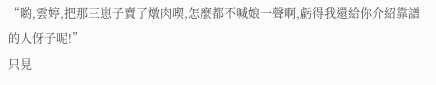“喲,雲婷,把那三崽子賣了燉肉喫,怎麼都不喊娘一聲啊,虧得我還給你介紹靠譜的人伢子呢!”
只見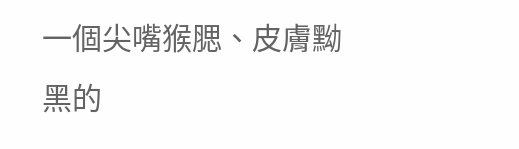一個尖嘴猴腮、皮膚黝黑的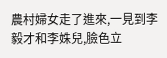農村婦女走了進來,一見到李毅才和李姝兒,臉色立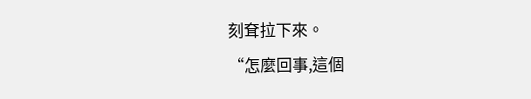刻耷拉下來。
“怎麼回事,這個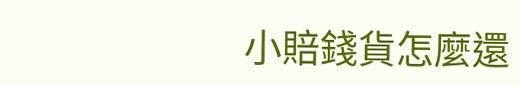小賠錢貨怎麼還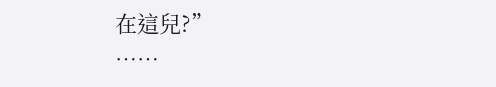在這兒?”
……